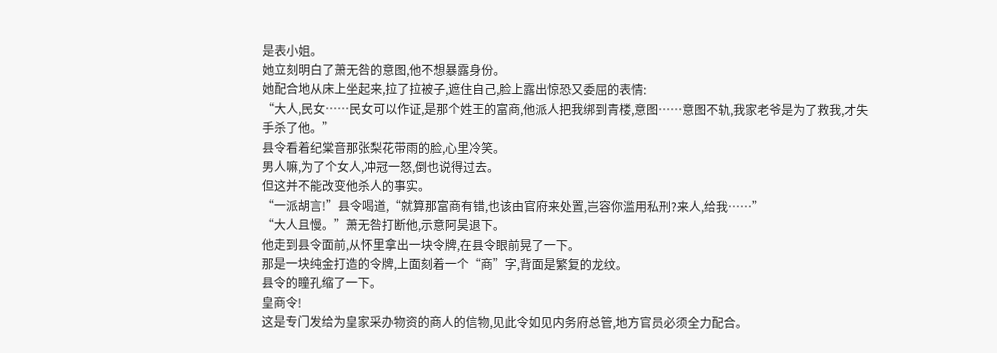是表小姐。
她立刻明白了萧无咎的意图,他不想暴露身份。
她配合地从床上坐起来,拉了拉被子,遮住自己,脸上露出惊恐又委屈的表情:
“大人,民女……民女可以作证,是那个姓王的富商,他派人把我绑到青楼,意图……意图不轨,我家老爷是为了救我,才失手杀了他。”
县令看着纪棠音那张梨花带雨的脸,心里冷笑。
男人嘛,为了个女人,冲冠一怒,倒也说得过去。
但这并不能改变他杀人的事实。
“一派胡言!”县令喝道,“就算那富商有错,也该由官府来处置,岂容你滥用私刑?来人,给我……”
“大人且慢。”萧无咎打断他,示意阿昊退下。
他走到县令面前,从怀里拿出一块令牌,在县令眼前晃了一下。
那是一块纯金打造的令牌,上面刻着一个“商”字,背面是繁复的龙纹。
县令的瞳孔缩了一下。
皇商令!
这是专门发给为皇家采办物资的商人的信物,见此令如见内务府总管,地方官员必须全力配合。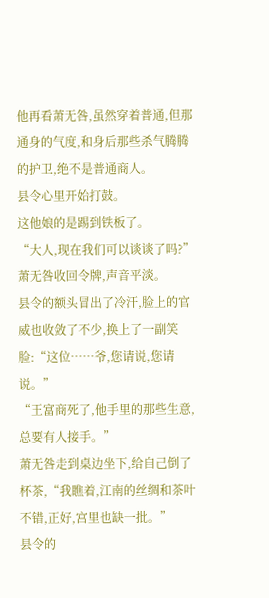他再看萧无咎,虽然穿着普通,但那通身的气度,和身后那些杀气腾腾的护卫,绝不是普通商人。
县令心里开始打鼓。
这他娘的是踢到铁板了。
“大人,现在我们可以谈谈了吗?”萧无咎收回令牌,声音平淡。
县令的额头冒出了冷汗,脸上的官威也收敛了不少,换上了一副笑脸:“这位……爷,您请说,您请说。”
“王富商死了,他手里的那些生意,总要有人接手。”
萧无咎走到桌边坐下,给自己倒了杯茶,“我瞧着,江南的丝绸和茶叶不错,正好,宫里也缺一批。”
县令的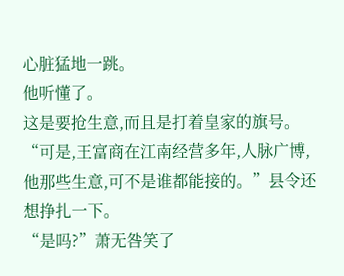心脏猛地一跳。
他听懂了。
这是要抢生意,而且是打着皇家的旗号。
“可是,王富商在江南经营多年,人脉广博,他那些生意,可不是谁都能接的。”县令还想挣扎一下。
“是吗?”萧无咎笑了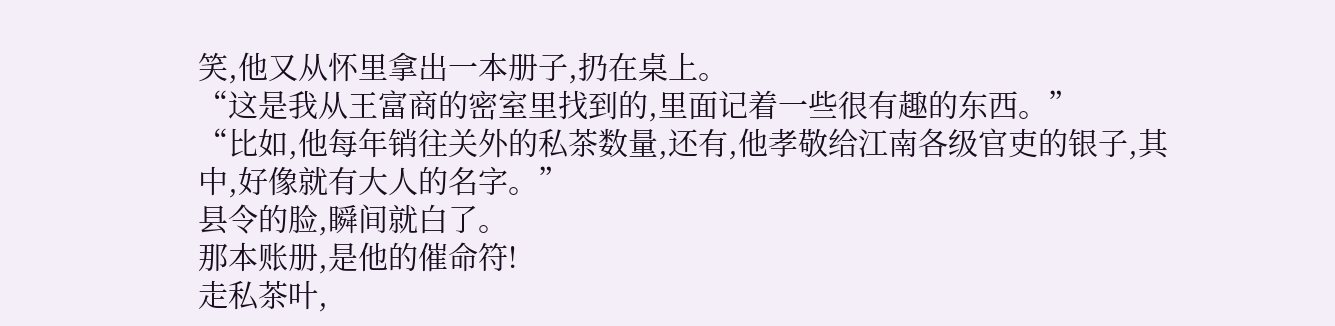笑,他又从怀里拿出一本册子,扔在桌上。
“这是我从王富商的密室里找到的,里面记着一些很有趣的东西。”
“比如,他每年销往关外的私茶数量,还有,他孝敬给江南各级官吏的银子,其中,好像就有大人的名字。”
县令的脸,瞬间就白了。
那本账册,是他的催命符!
走私茶叶,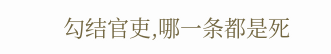勾结官吏,哪一条都是死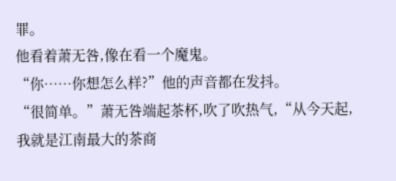罪。
他看着萧无咎,像在看一个魔鬼。
“你……你想怎么样?”他的声音都在发抖。
“很简单。”萧无咎端起茶杯,吹了吹热气,“从今天起,我就是江南最大的茶商